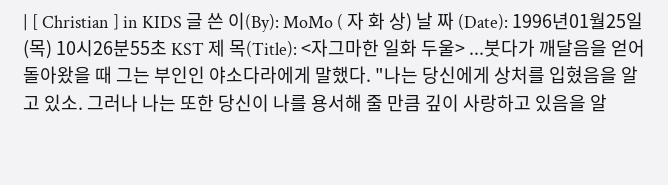| [ Christian ] in KIDS 글 쓴 이(By): MoMo ( 자 화 상) 날 짜 (Date): 1996년01월25일(목) 10시26분55초 KST 제 목(Title): <자그마한 일화 두울> ...붓다가 깨달음을 얻어 돌아왔을 때 그는 부인인 야소다라에게 말했다. "나는 당신에게 상처를 입혔음을 알고 있소. 그러나 나는 또한 당신이 나를 용서해 줄 만큼 깊이 사랑하고 있음을 알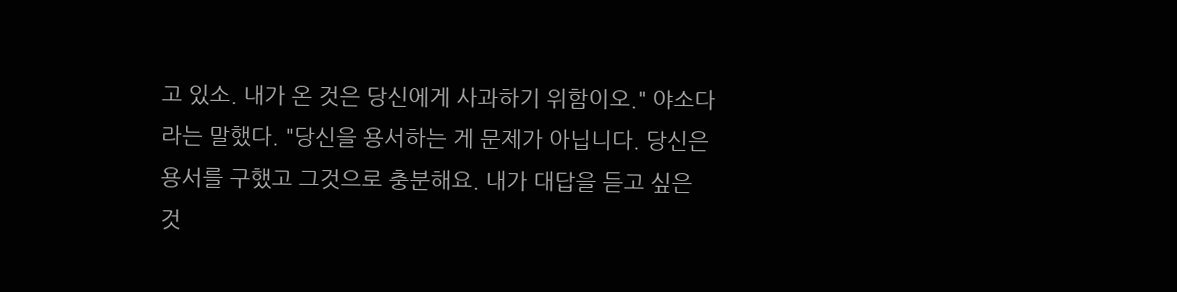고 있소. 내가 온 것은 당신에게 사과하기 위함이오." 야소다라는 말했다. "당신을 용서하는 게 문제가 아닙니다. 당신은 용서를 구했고 그것으로 충분해요. 내가 대답을 듣고 싶은 것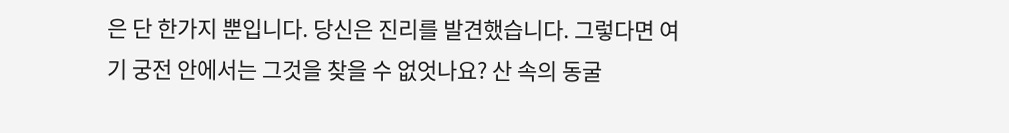은 단 한가지 뿐입니다. 당신은 진리를 발견했습니다. 그렇다면 여기 궁전 안에서는 그것을 찾을 수 없엇나요? 산 속의 동굴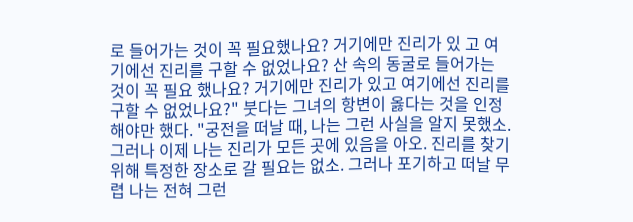로 들어가는 것이 꼭 필요했나요? 거기에만 진리가 있 고 여기에선 진리를 구할 수 없었나요? 산 속의 동굴로 들어가는 것이 꼭 필요 했나요? 거기에만 진리가 있고 여기에선 진리를 구할 수 없었나요?" 붓다는 그녀의 항변이 옳다는 것을 인정해야만 했다. "궁전을 떠날 때, 나는 그런 사실을 알지 못했소. 그러나 이제 나는 진리가 모든 곳에 있음을 아오. 진리를 찾기 위해 특정한 장소로 갈 필요는 없소. 그러나 포기하고 떠날 무렵 나는 전혀 그런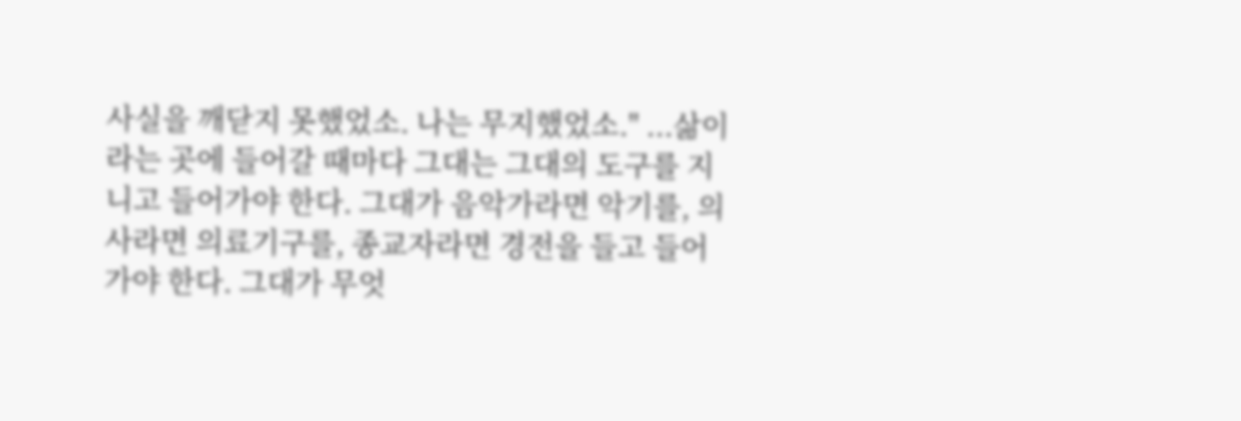사실을 깨닫지 못했었소. 나는 무지했었소." ...삶이라는 곳에 들어갈 때마다 그대는 그대의 도구를 지니고 들어가야 한다. 그대가 음악가라면 악기를, 의사라면 의료기구를, 종교자라면 경전을 들고 들어가야 한다. 그대가 무엇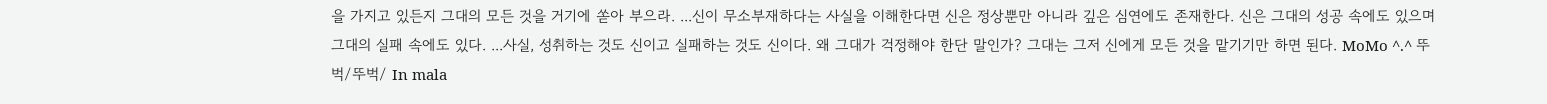을 가지고 있든지 그대의 모든 것을 거기에 쏟아 부으라. ...신이 무소부재하다는 사실을 이해한다면 신은 정상뿐만 아니라 깊은 심연에도 존재한다. 신은 그대의 성공 속에도 있으며 그대의 실패 속에도 있다. ...사실, 성취하는 것도 신이고 실패하는 것도 신이다. 왜 그대가 걱정해야 한단 말인가? 그대는 그저 신에게 모든 것을 맡기기만 하면 된다. MoMo ^.^ 뚜벅/뚜벅/ In mala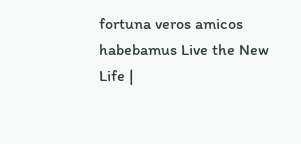fortuna veros amicos habebamus Live the New Life |